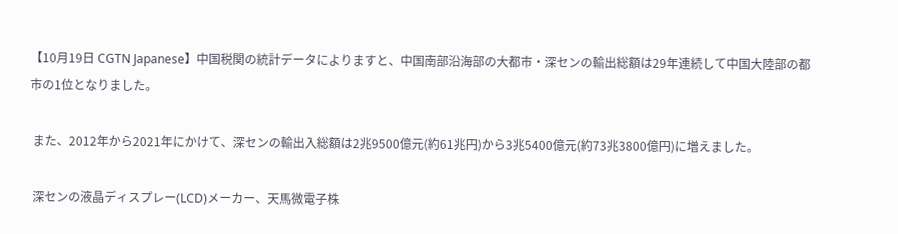【10月19日 CGTN Japanese】中国税関の統計データによりますと、中国南部沿海部の大都市・深センの輸出総額は29年連続して中国大陸部の都市の1位となりました。

 また、2012年から2021年にかけて、深センの輸出入総額は2兆9500億元(約61兆円)から3兆5400億元(約73兆3800億円)に増えました。

 深センの液晶ディスプレー(LCD)メーカー、天馬微電子株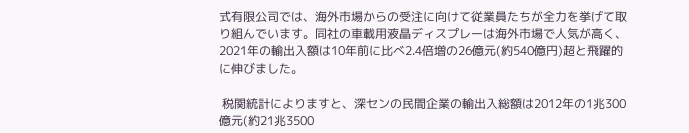式有限公司では、海外市場からの受注に向けて従業員たちが全力を挙げて取り組んでいます。同社の車載用液晶ディスプレーは海外市場で人気が高く、2021年の輸出入額は10年前に比べ2.4倍増の26億元(約540億円)超と飛躍的に伸びました。

 税関統計によりますと、深センの民間企業の輸出入総額は2012年の1兆300億元(約21兆3500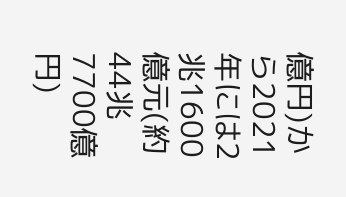億円)から2021年には2兆1600億元(約44兆7700億円)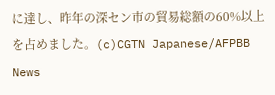に達し、昨年の深セン市の貿易総額の60%以上を占めました。(c)CGTN Japanese/AFPBB News